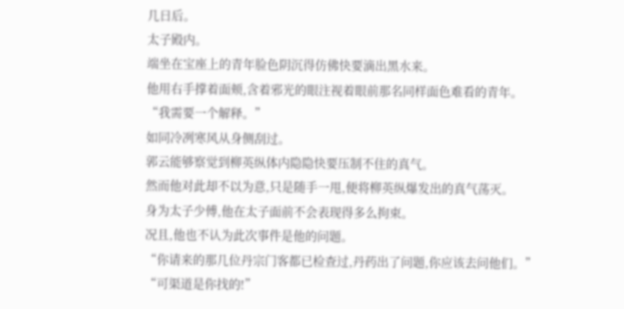几日后。
太子殿内。
端坐在宝座上的青年脸色阴沉得仿佛快要滴出黑水来。
他用右手撑着面颊,含着邪光的眼注视着眼前那名同样面色难看的青年。
“我需要一个解释。”
如同冷冽寒风从身侧刮过。
郭云能够察觉到柳英纵体内隐隐快要压制不住的真气。
然而他对此却不以为意,只是随手一甩,便将柳英纵爆发出的真气荡灭。
身为太子少傅,他在太子面前不会表现得多么拘束。
况且,他也不认为此次事件是他的问题。
“你请来的那几位丹宗门客都已检查过,丹药出了问题,你应该去问他们。”
“可渠道是你找的!”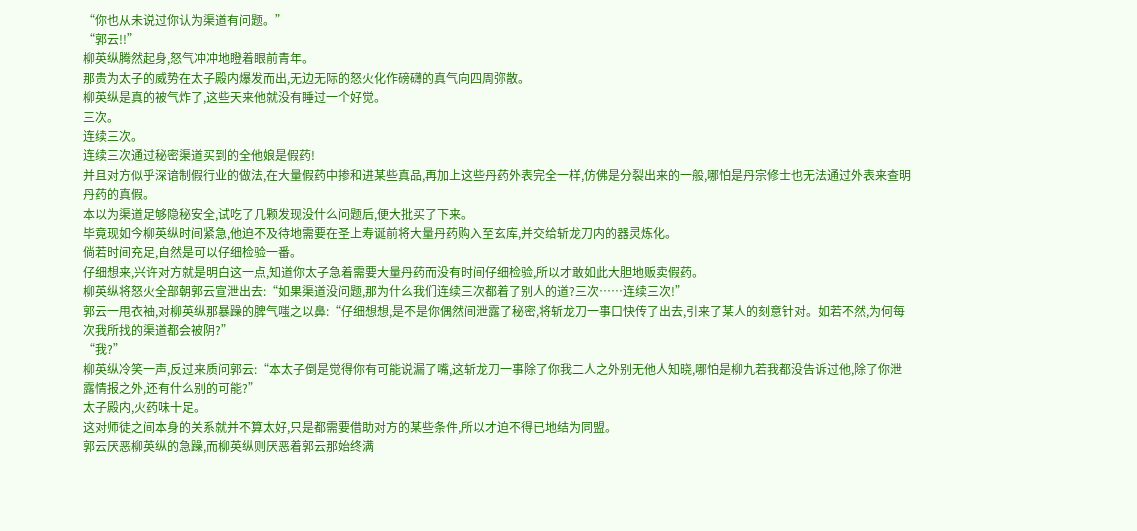“你也从未说过你认为渠道有问题。”
“郭云!!”
柳英纵腾然起身,怒气冲冲地瞪着眼前青年。
那贵为太子的威势在太子殿内爆发而出,无边无际的怒火化作磅礴的真气向四周弥散。
柳英纵是真的被气炸了,这些天来他就没有睡过一个好觉。
三次。
连续三次。
连续三次通过秘密渠道买到的全他娘是假药!
并且对方似乎深谙制假行业的做法,在大量假药中掺和进某些真品,再加上这些丹药外表完全一样,仿佛是分裂出来的一般,哪怕是丹宗修士也无法通过外表来查明丹药的真假。
本以为渠道足够隐秘安全,试吃了几颗发现没什么问题后,便大批买了下来。
毕竟现如今柳英纵时间紧急,他迫不及待地需要在圣上寿诞前将大量丹药购入至玄库,并交给斩龙刀内的器灵炼化。
倘若时间充足,自然是可以仔细检验一番。
仔细想来,兴许对方就是明白这一点,知道你太子急着需要大量丹药而没有时间仔细检验,所以才敢如此大胆地贩卖假药。
柳英纵将怒火全部朝郭云宣泄出去:“如果渠道没问题,那为什么我们连续三次都着了别人的道?三次……连续三次!”
郭云一甩衣袖,对柳英纵那暴躁的脾气嗤之以鼻:“仔细想想,是不是你偶然间泄露了秘密,将斩龙刀一事口快传了出去,引来了某人的刻意针对。如若不然,为何每次我所找的渠道都会被阴?”
“我?”
柳英纵冷笑一声,反过来质问郭云:“本太子倒是觉得你有可能说漏了嘴,这斩龙刀一事除了你我二人之外别无他人知晓,哪怕是柳九若我都没告诉过他,除了你泄露情报之外,还有什么别的可能?”
太子殿内,火药味十足。
这对师徒之间本身的关系就并不算太好,只是都需要借助对方的某些条件,所以才迫不得已地结为同盟。
郭云厌恶柳英纵的急躁,而柳英纵则厌恶着郭云那始终满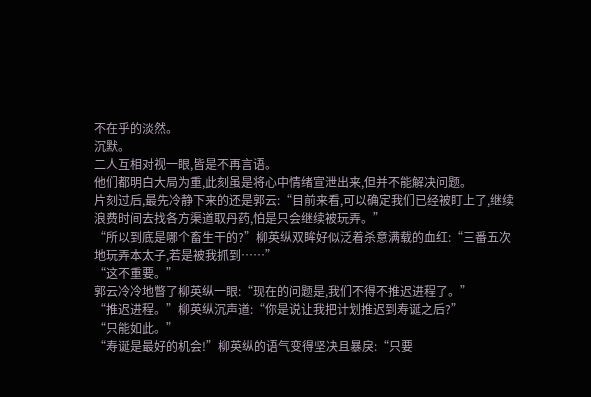不在乎的淡然。
沉默。
二人互相对视一眼,皆是不再言语。
他们都明白大局为重,此刻虽是将心中情绪宣泄出来,但并不能解决问题。
片刻过后,最先冷静下来的还是郭云:“目前来看,可以确定我们已经被盯上了,继续浪费时间去找各方渠道取丹药,怕是只会继续被玩弄。”
“所以到底是哪个畜生干的?”柳英纵双眸好似泛着杀意满载的血红:“三番五次地玩弄本太子,若是被我抓到……”
“这不重要。”
郭云冷冷地瞥了柳英纵一眼:“现在的问题是,我们不得不推迟进程了。”
“推迟进程。”柳英纵沉声道:“你是说让我把计划推迟到寿诞之后?”
“只能如此。”
“寿诞是最好的机会!”柳英纵的语气变得坚决且暴戾:“只要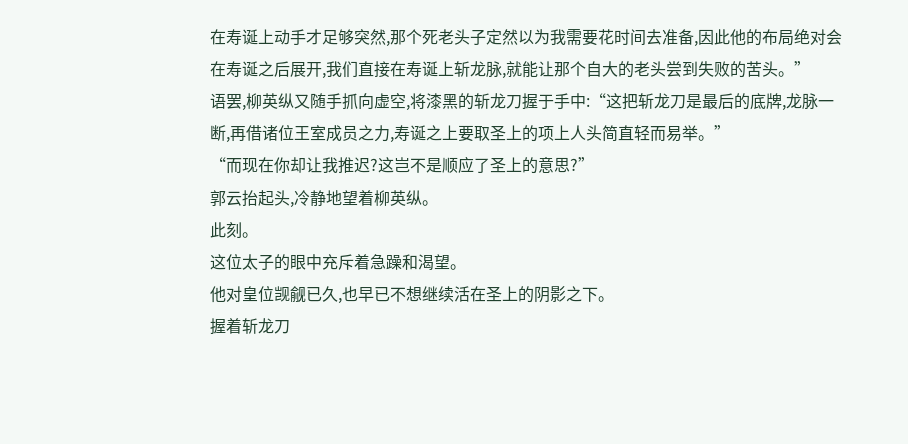在寿诞上动手才足够突然,那个死老头子定然以为我需要花时间去准备,因此他的布局绝对会在寿诞之后展开,我们直接在寿诞上斩龙脉,就能让那个自大的老头尝到失败的苦头。”
语罢,柳英纵又随手抓向虚空,将漆黑的斩龙刀握于手中:“这把斩龙刀是最后的底牌,龙脉一断,再借诸位王室成员之力,寿诞之上要取圣上的项上人头简直轻而易举。”
“而现在你却让我推迟?这岂不是顺应了圣上的意思?”
郭云抬起头,冷静地望着柳英纵。
此刻。
这位太子的眼中充斥着急躁和渴望。
他对皇位觊觎已久,也早已不想继续活在圣上的阴影之下。
握着斩龙刀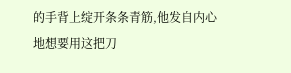的手背上绽开条条青筋,他发自内心地想要用这把刀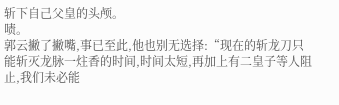斩下自己父皇的头颅。
啧。
郭云撇了撇嘴,事已至此,他也别无选择:“现在的斩龙刀只能斩灭龙脉一炷香的时间,时间太短,再加上有二皇子等人阻止,我们未必能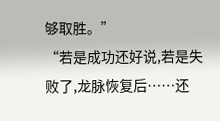够取胜。”
“若是成功还好说,若是失败了,龙脉恢复后……还